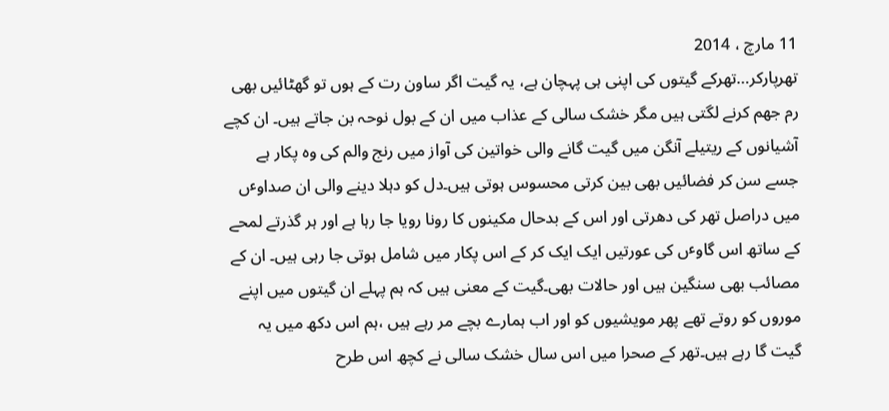11 مارچ ، 2014
تھرپارکر…تھرکے گیتوں کی اپنی ہی پہچان ہے، یہ گیت اگر ساون رت کے ہوں تو گھٹائیں بھی رم جھم کرنے لگتی ہیں مگر خشک سالی کے عذاب میں ان کے بول نوحہ بن جاتے ہیں۔ ان کچے آشیانوں کے ریتیلے آنگن میں گیت گانے والی خواتین کی آواز میں رنج والم کی وہ پکار ہے جسے سن کر فضائیں بھی بین کرتی محسوس ہوتی ہیں۔دل کو دہلا دینے والی ان صداوٴں میں دراصل تھر کی دھرتی اور اس کے بدحال مکینوں کا رونا رویا جا رہا ہے اور ہر گذرتے لمحے کے ساتھ اس گاوٴں کی عورتیں ایک ایک کر کے اس پکار میں شامل ہوتی جا رہی ہیں۔ ان کے مصائب بھی سنگین ہیں اور حالات بھی۔گیت کے معنی ہیں کہ ہم پہلے ان گیتوں میں اپنے موروں کو روتے تھے پھر مویشیوں کو اور اب ہمارے بچے مر رہے ہیں ،ہم اس دکھ میں یہ گیت گا رہے ہیں۔تھر کے صحرا میں اس سال خشک سالی نے کچھ اس طرح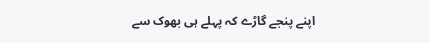اپنے پنجے گاڑے کہ پہلے ہی بھوک سے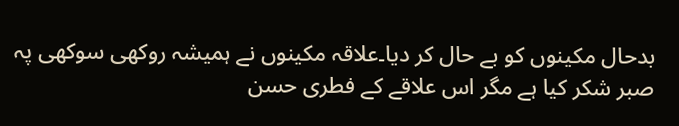بدحال مکینوں کو بے حال کر دیا۔علاقہ مکینوں نے ہمیشہ روکھی سوکھی پہ صبر شکر کیا ہے مگر اس علاقے کے فطری حسن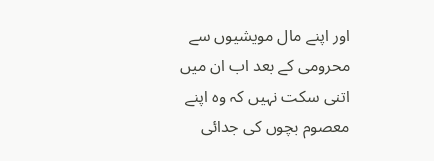اور اپنے مال مویشیوں سے محرومی کے بعد اب ان میں اتنی سکت نہیں کہ وہ اپنے معصوم بچوں کی جدائی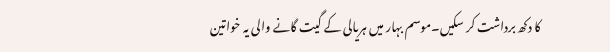کا دکھ برداشت کر سکیں۔موسم بہار میں ہریالی کے گیت گانے والی یہ خواتین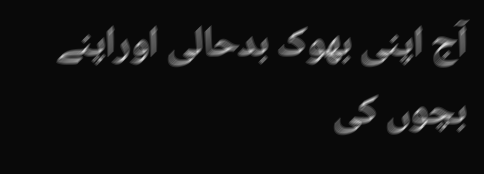آج اپنی بھوک بدحالی اوراپنے بچوں کی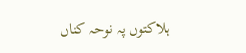ہلاکتوں پہ نوحہ کناں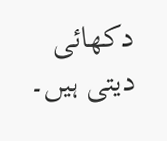دکھائی دیتی ہیں۔